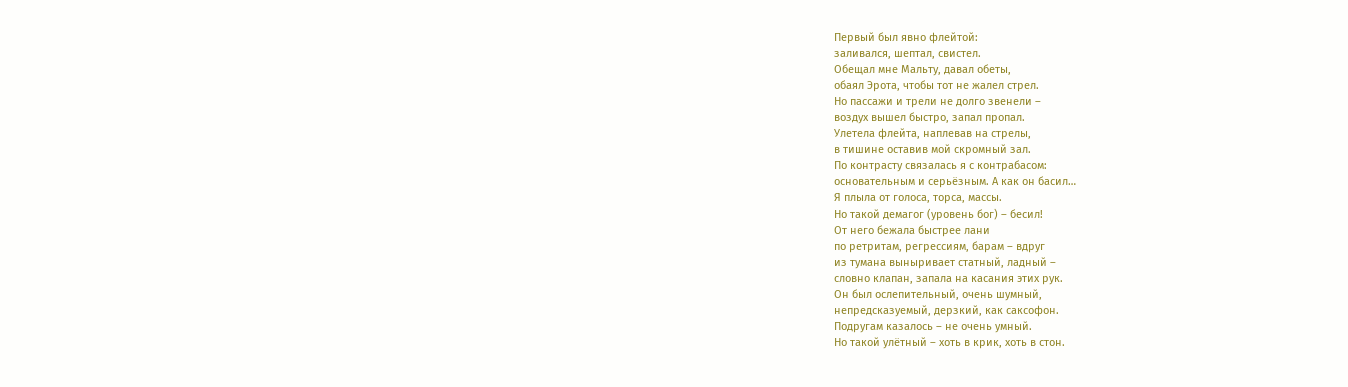Первый был явно флейтой:
заливался, шептал, свистел.
Обещал мне Мальту, давал обеты,
обаял Эрота, чтобы тот не жалел стрел.
Но пассажи и трели не долго звенели –
воздух вышел быстро, запал пропал.
Улетела флейта, наплевав на стрелы,
в тишине оставив мой скромный зал.
По контрасту связалась я с контрабасом:
основательным и серьёзным. А как он басил…
Я плыла от голоса, торса, массы.
Но такой демагог (уровень бог) – бесил!
От него бежала быстрее лани
по ретритам, регрессиям, барам – вдруг
из тумана выныривает статный, ладный –
словно клапан, запала на касания этих рук.
Он был ослепительный, очень шумный,
непредсказуемый, дерзкий, как саксофон.
Подругам казалось – не очень умный.
Но такой улётный – хоть в крик, хоть в стон.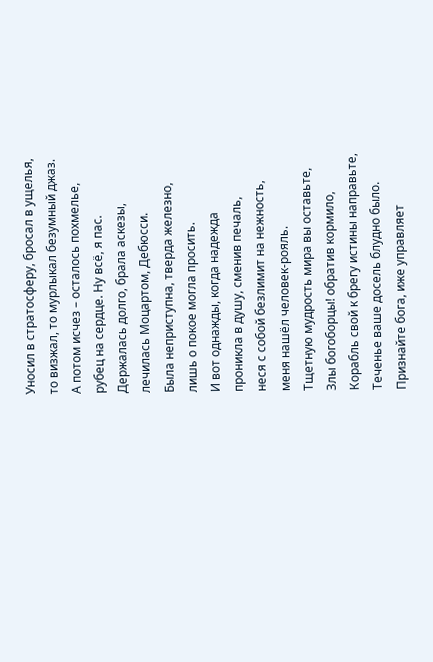Уносил в стратосферу, бросал в ущелья,
то визжал, то мурлыкал безумный джаз.
А потом исчез – осталось похмелье,
рубец на сердце. Ну всё, я пас.
Держалась долго, брала аскезы,
лечилась Моцартом, Дебюсси.
Была неприступна, тверда железно,
лишь о покое могла просить.
И вот однажды, когда надежда
проникла в душу, сменив печаль,
неся с собой безлимит на нежность,
меня нашёл человек-рояль.
Тщетную мудрость мира вы оставьте,
Злы богоборцы! обратив кормило,
Корабль свой к брегу истины направьте,
Теченье ваше досель блудно было.
Признайте бога, иже управляет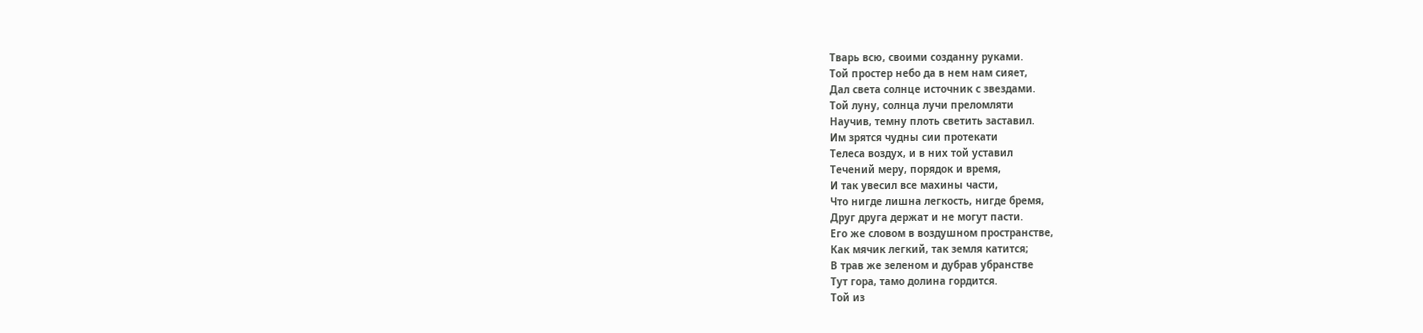Тварь всю, своими созданну руками.
Той простер небо да в нем нам сияет,
Дал света солнце источник с звездами.
Той луну, солнца лучи преломляти
Научив, темну плоть светить заставил.
Им зрятся чудны сии протекати
Телеса воздух, и в них той уставил
Течений меру, порядок и время,
И так увесил все махины части,
Что нигде лишна легкость, нигде бремя,
Друг друга держат и не могут пасти.
Его же словом в воздушном пространстве,
Как мячик легкий, так земля катится;
В трав же зеленом и дубрав убранстве
Тут гора, тамо долина гордится.
Той из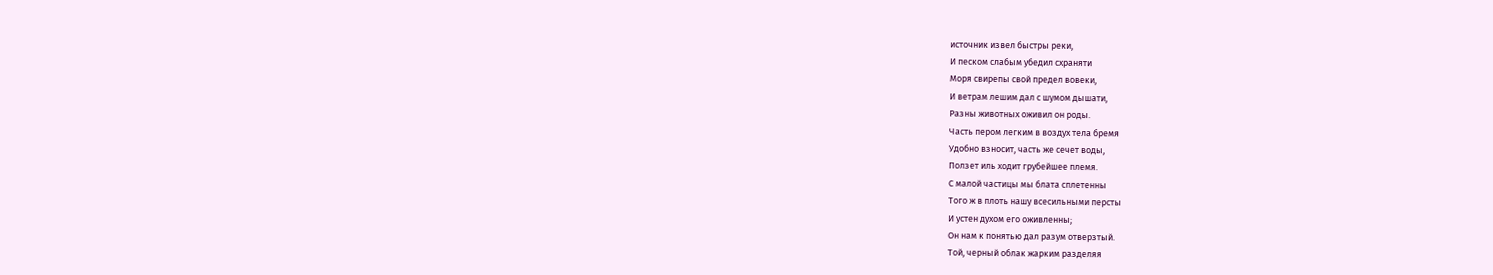источник извел быстры реки,
И песком слабым убедил схраняти
Моря свирепы свой предел вовеки,
И ветрам лешим дал с шумом дышати,
Разны животных оживил он роды.
Часть пером легким в воздух тела бремя
Удобно взносит, часть же сечет воды,
Ползет иль ходит грубейшее племя.
С малой частицы мы блата сплетенны
Того ж в плоть нашу всесильными персты
И устен духом его оживленны;
Он нам к понятью дал разум отверзтый.
Той, черный облак жарким разделяя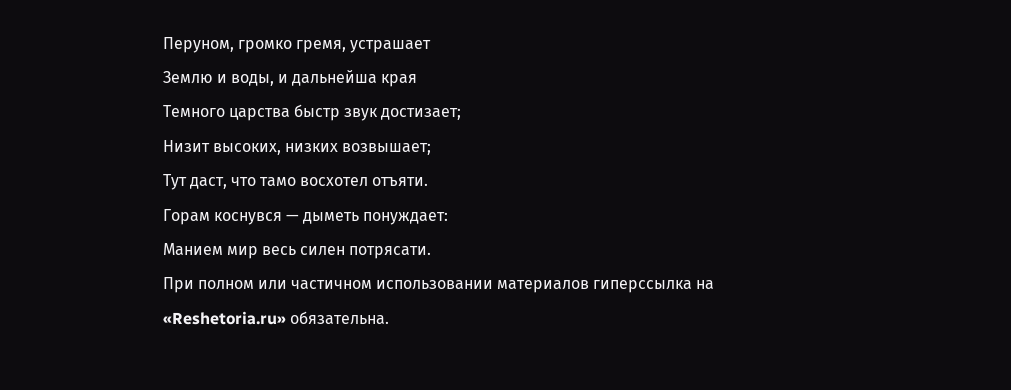Перуном, громко гремя, устрашает
Землю и воды, и дальнейша края
Темного царства быстр звук достизает;
Низит высоких, низких возвышает;
Тут даст, что тамо восхотел отъяти.
Горам коснувся — дыметь понуждает:
Манием мир весь силен потрясати.
При полном или частичном использовании материалов гиперссылка на «Reshetoria.ru» обязательна.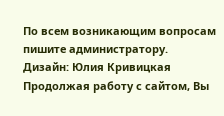По всем возникающим вопросам пишите администратору.
Дизайн: Юлия Кривицкая
Продолжая работу с сайтом, Вы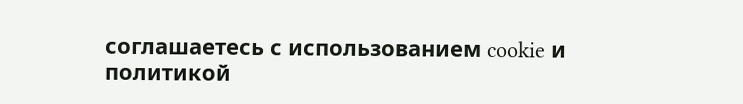соглашаетесь с использованием cookie и политикой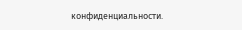конфиденциальности.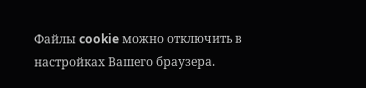Файлы cookie можно отключить в настройках Вашего браузера.